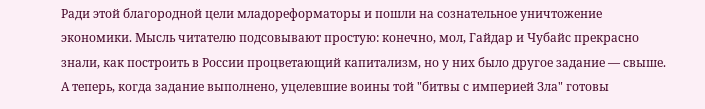Ради этой благородной цели младореформаторы и пошли на сознательное уничтожение экономики. Мысль читателю подсовывают простую: конечно, мол, Гайдар и Чубайс прекрасно знали, как построить в России процветающий капитализм, но у них было другое задание — свыше. А теперь, когда задание выполнено, уцелевшие воины той "битвы с империей Зла" готовы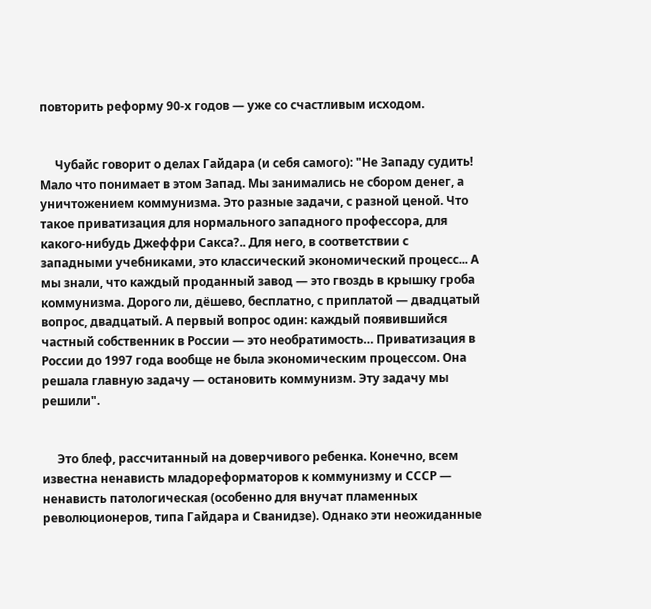повторить реформу 90-х годов — уже со счастливым исходом.


     Чубайс говорит о делах Гайдара (и себя самого): "Не Западу судить! Мало что понимает в этом Запад. Мы занимались не сбором денег, а уничтожением коммунизма. Это разные задачи, с разной ценой. Что такое приватизация для нормального западного профессора, для какого-нибудь Джеффри Сакса?.. Для него, в соответствии с западными учебниками, это классический экономический процесс... А мы знали, что каждый проданный завод — это гвоздь в крышку гроба коммунизма. Дорого ли, дёшево, бесплатно, с приплатой — двадцатый вопрос, двадцатый. А первый вопрос один: каждый появившийся частный собственник в России — это необратимость… Приватизация в России до 1997 года вообще не была экономическим процессом. Она решала главную задачу — остановить коммунизм. Эту задачу мы решили".


     Это блеф, рассчитанный на доверчивого ребенка. Конечно, всем известна ненависть младореформаторов к коммунизму и СССР — ненависть патологическая (особенно для внучат пламенных революционеров, типа Гайдара и Сванидзе). Однако эти неожиданные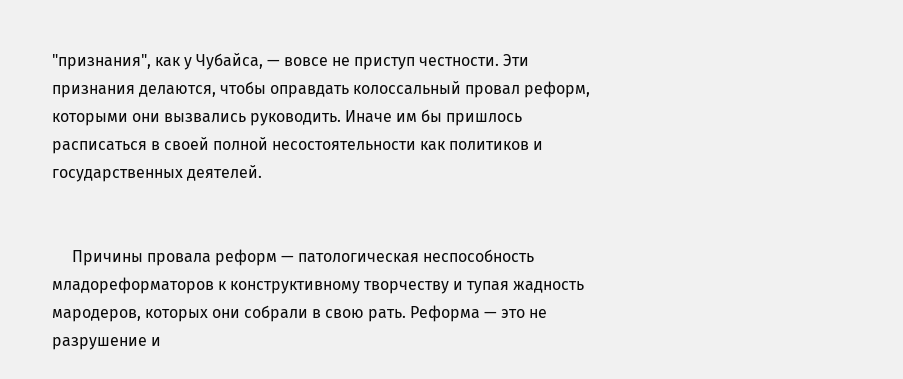"признания", как у Чубайса, — вовсе не приступ честности. Эти признания делаются, чтобы оправдать колоссальный провал реформ, которыми они вызвались руководить. Иначе им бы пришлось расписаться в своей полной несостоятельности как политиков и государственных деятелей.


     Причины провала реформ — патологическая неспособность младореформаторов к конструктивному творчеству и тупая жадность мародеров, которых они собрали в свою рать. Реформа — это не разрушение и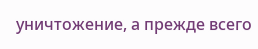уничтожение, а прежде всего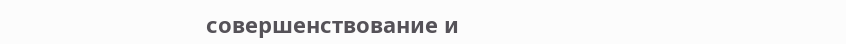совершенствование и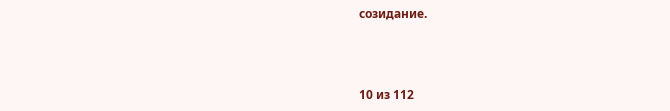созидание.



10 из 112